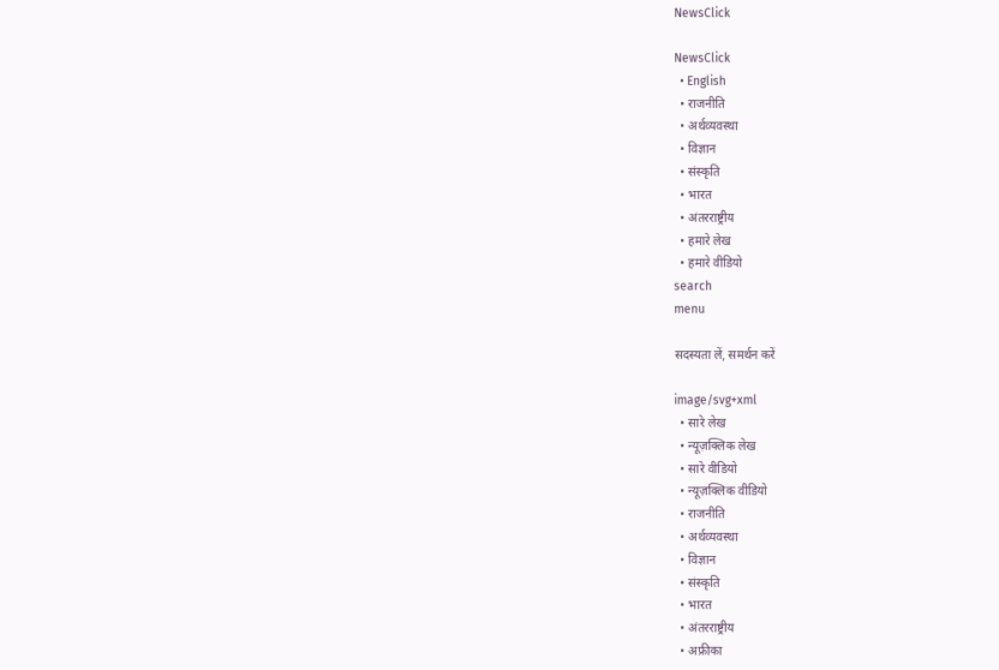NewsClick

NewsClick
  • English
  • राजनीति
  • अर्थव्यवस्था
  • विज्ञान
  • संस्कृति
  • भारत
  • अंतरराष्ट्रीय
  • हमारे लेख
  • हमारे वीडियो
search
menu

सदस्यता लें, समर्थन करें

image/svg+xml
  • सारे लेख
  • न्यूज़क्लिक लेख
  • सारे वीडियो
  • न्यूज़क्लिक वीडियो
  • राजनीति
  • अर्थव्यवस्था
  • विज्ञान
  • संस्कृति
  • भारत
  • अंतरराष्ट्रीय
  • अफ्रीका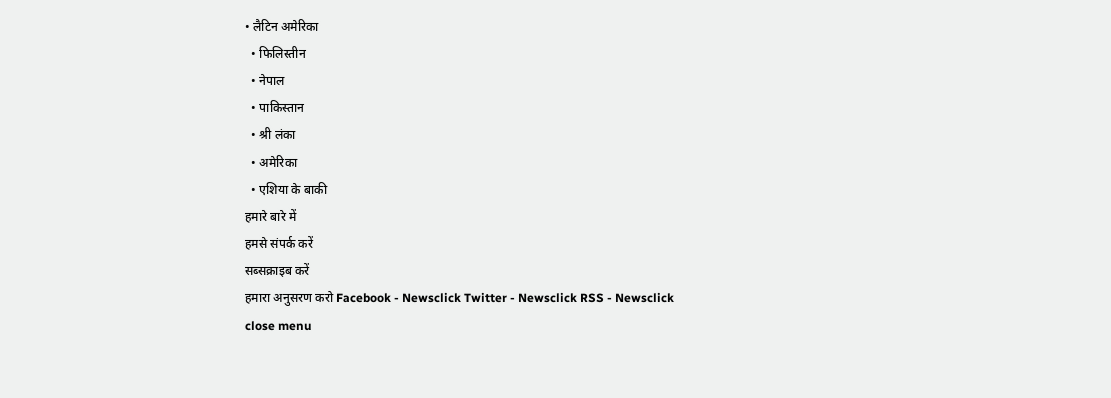• लैटिन अमेरिका
  • फिलिस्तीन
  • नेपाल
  • पाकिस्तान
  • श्री लंका
  • अमेरिका
  • एशिया के बाकी
हमारे बारे में
हमसे संपर्क करें
सब्सक्राइब करें
हमारा अनुसरण करो Facebook - Newsclick Twitter - Newsclick RSS - Newsclick
close menu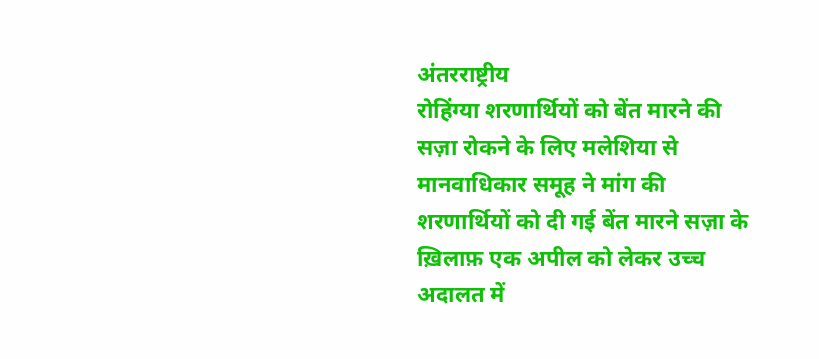अंतरराष्ट्रीय
रोहिंग्या शरणार्थियों को बेंत मारने की सज़ा रोकने के लिए मलेशिया से मानवाधिकार समूह ने मांग की
शरणार्थियों को दी गई बेंत मारने सज़ा के ख़िलाफ़ एक अपील को लेकर उच्च अदालत में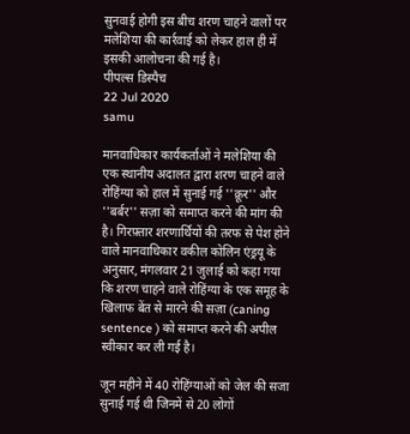सुनवाई होगी इस बीच शरण चाहने वालों पर मलेशिया की कार्रवाई को लेकर हाल ही में इसकी आलोचना की गई है।
पीपल्स डिस्पैच
22 Jul 2020
samu

मानवाधिकार कार्यकर्ताओं ने मलेशिया की एक स्थानीय अदालत द्वारा शरण चाहने वाले रोहिंग्या को हाल में सुनाई गई ''क्रूर'' और ''बर्बर'' सज़ा को समाप्त करने की मांग की है। गिरफ़्तार शरणार्थियों की तरफ से पेश होने वाले मानवाधिकार वकील कोलिन एंड्रयू के अनुसार, मंगलवार 21 जुलाई को कहा गया कि शरण चाहने वाले रोहिंग्या के एक समूह के खिलाफ बेंत से मारने की सज़ा (caning sentence ) को समाप्त करने की अपील स्वीकार कर ली गई है।

जून महीने में 40 रोहिंग्याओं को जेल की सजा सुनाई गई थी जिनमें से 20 लोगों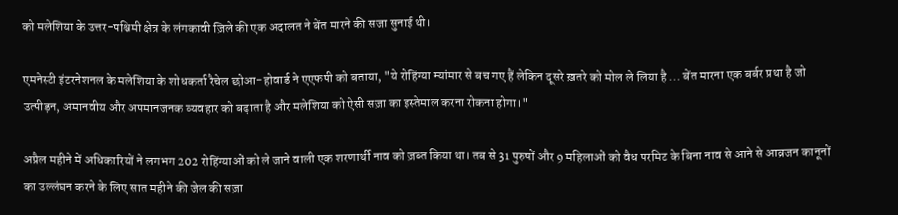को मलेशिया के उत्तर-पश्चिमी क्षेत्र के लंगकावी ज़िले की एक अदालत ने बेंत मारने की सजा सुनाई थी।

एमनेस्टी इंटरनेशनल के मलेशिया के शोधकर्ता रैचेल छोआ-होवार्ड ने एएफपी को बताया, "ये रोहिंग्या म्यांमार से बच गए हैं लेकिन दूसरे ख़तरे को मोल ले लिया है ... बेंत मारना एक बर्बर प्रथा है जो उत्पीड़न, अमानवीय और अपमानजनक व्यवहार को बढ़ाता है और मलेशिया को ऐसी सज़ा का इस्तेमाल करना रोकना होगा।"

अप्रैल महीने में अधिकारियों ने लगभग 202 रोहिंग्याओं को ले जाने वाली एक शरणार्थी नाव को ज़ब्त किया था। तब से 31 पुरुषों और 9 महिलाओं को वैध परमिट के बिना नाव से आने से आव्रजन कानूनों का उल्लंघन करने के लिए सात महीने की जेल की सज़ा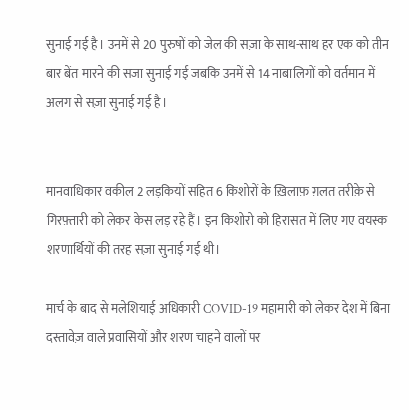सुनाई गई है। उनमें से 20 पुरुषों को जेल की सज़ा के साथ-साथ हर एक को तीन बार बेंत मारने की सजा सुनाई गई जबकि उनमें से 14 नाबालिगों को वर्तमान में अलग से सज़ा सुनाई गई है।


मानवाधिकार वकील 2 लड़कियों सहित 6 किशोरों के ख़िलाफ़ ग़लत तरीक़े से गिरफ़्तारी को लेकर केस लड़ रहे हैं। इन किशोरो को हिरासत में लिए गए वयस्क शरणार्थियों की तरह सज़ा सुनाई गई थी।

मार्च के बाद से मलेशियाई अधिकारी COVID-19 महामारी को लेकर देश में बिना दस्तावेज़ वाले प्रवासियों और शरण चाहने वालों पर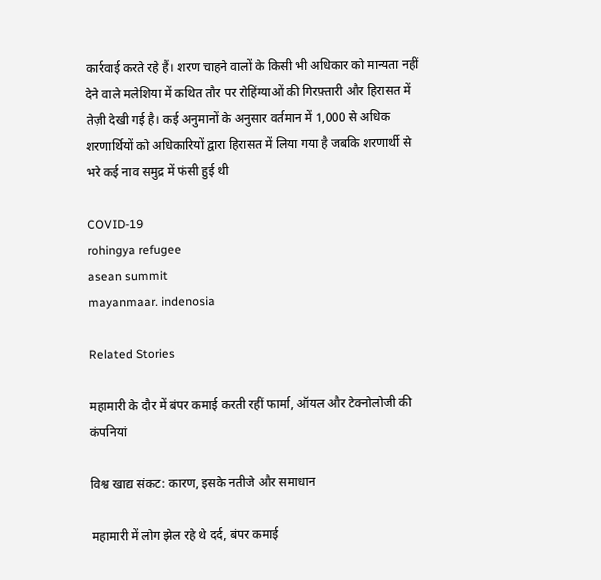कार्रवाई करते रहे हैं। शरण चाहने वालों के किसी भी अधिकार को मान्यता नहीं देने वाले मलेशिया में कथित तौर पर रोहिंग्याओं की गिरफ़्तारी और हिरासत में तेज़ी देखी गई है। कई अनुमानों के अनुसार वर्तमान में 1,000 से अधिक शरणार्थियों को अधिकारियों द्वारा हिरासत में लिया गया है जबकि शरणार्थी से भरे कई नाव समुद्र में फंसी हुई थी

COVID-19
rohingya refugee
asean summit
mayanmaar. indenosia

Related Stories

महामारी के दौर में बंपर कमाई करती रहीं फार्मा, ऑयल और टेक्नोलोजी की कंपनियां

विश्व खाद्य संकट: कारण, इसके नतीजे और समाधान

महामारी में लोग झेल रहे थे दर्द, बंपर कमाई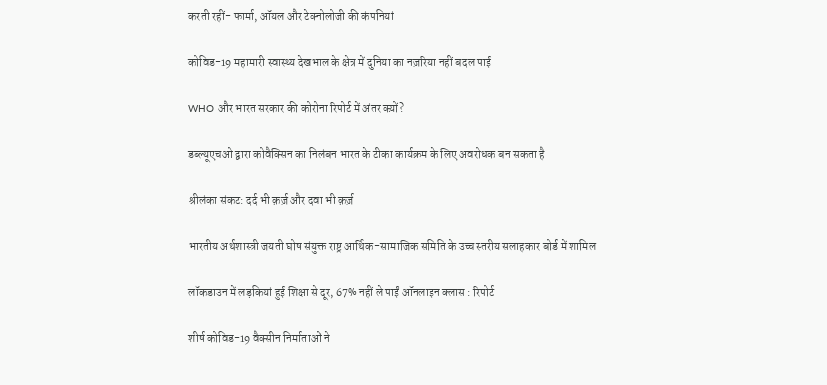करती रहीं- फार्मा, ऑयल और टेक्नोलोजी की कंपनियां

कोविड-19 महामारी स्वास्थ्य देखभाल के क्षेत्र में दुनिया का नज़रिया नहीं बदल पाई

WHO और भारत सरकार की कोरोना रिपोर्ट में अंतर क्य़ों?

डब्ल्यूएचओ द्वारा कोवैक्सिन का निलंबन भारत के टीका कार्यक्रम के लिए अवरोधक बन सकता है

श्रीलंका संकट: दर्द भी क़र्ज़ और दवा भी क़र्ज़

भारतीय अर्थशास्त्री जयती घोष संयुक्त राष्ट्र आर्थिक-सामाजिक समिति के उच्च स्तरीय सलाहकार बोर्ड में शामिल

लॉकडाउन में लड़कियां हुई शिक्षा से दूर, 67% नहीं ले पाईं ऑनलाइन क्लास : रिपोर्ट

शीर्ष कोविड-19 वैक्सीन निर्माताओं ने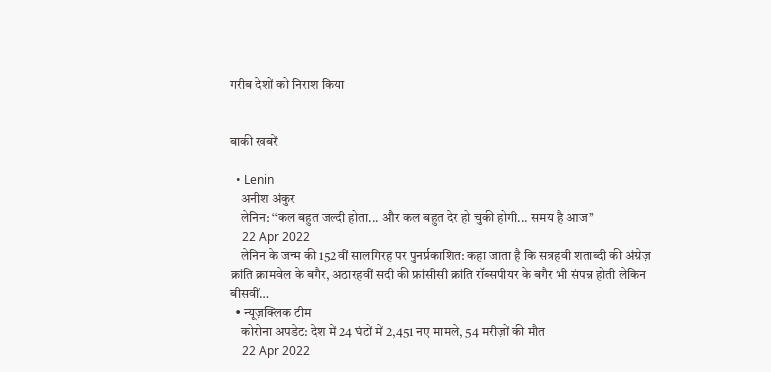गरीब देशों को निराश किया


बाकी खबरें

  • Lenin
    अनीश अंकुर
    लेनिन: ‘‘कल बहुत जल्दी होता... और कल बहुत देर हो चुकी होगी... समय है आज’’
    22 Apr 2022
    लेनिन के जन्म की 152वीं सालगिरह पर पुनर्प्रकाशित: कहा जाता है कि सत्रहवी शताब्दी की अंग्रेज़ क्रांति क्रामवेल के बगैर, अठारहवीं सदी की फ्रांसीसी क्रांति रॉब्सपीयर के बगैर भी संपन्न होती लेकिन बीसवीं…
  • न्यूज़क्लिक टीम
    कोरोना अपडेट: देश में 24 घंटों में 2,451 नए मामले, 54 मरीज़ों की मौत
    22 Apr 2022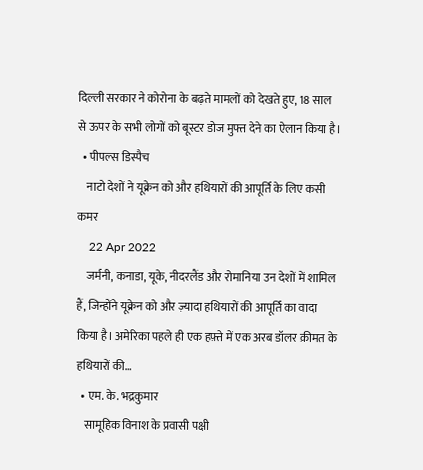दिल्ली सरकार ने कोरोना के बढ़ते मामलों को देखते हुए, 18 साल से ऊपर के सभी लोगों को बूस्टर डोज मुफ्त देने का ऐलान किया है।
  • पीपल्स डिस्पैच
    नाटो देशों ने यूक्रेन को और हथियारों की आपूर्ति के लिए कसी कमर
    22 Apr 2022
    जर्मनी, कनाडा, यूके, नीदरलैंड और रोमानिया उन देशों में शामिल हैं, जिन्होंने यूक्रेन को और ज़्यादा हथियारों की आपूर्ति का वादा किया है। अमेरिका पहले ही एक हफ़्ते में एक अरब डॉलर क़ीमत के हथियारों की…
  • एम. के. भद्रकुमार
    सामूहिक विनाश के प्रवासी पक्षी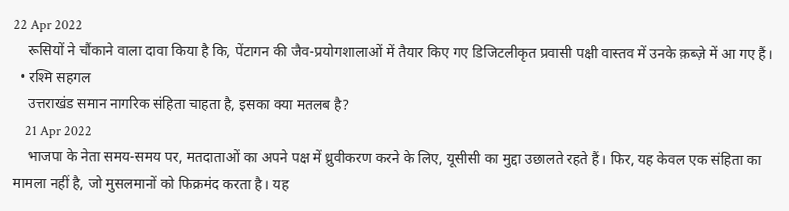22 Apr 2022
    रूसियों ने चौंकाने वाला दावा किया है कि, पेंटागन की जैव-प्रयोगशालाओं में तैयार किए गए डिजिटलीकृत प्रवासी पक्षी वास्तव में उनके क़ब्ज़े में आ गए हैं।
  • रश्मि सहगल
    उत्तराखंड समान नागरिक संहिता चाहता है, इसका क्या मतलब है?
    21 Apr 2022
    भाजपा के नेता समय-समय पर, मतदाताओं का अपने पक्ष में ध्रुवीकरण करने के लिए, यूसीसी का मुद्दा उछालते रहते हैं। फिर, यह केवल एक संहिता का मामला नहीं है, जो मुसलमानों को फिक्रमंद करता है। यह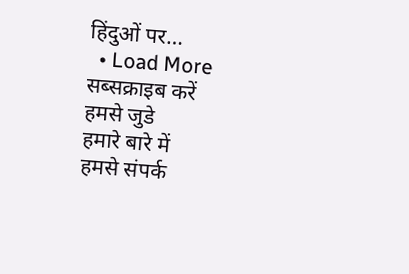हिंदुओं पर…
  • Load More
सब्सक्राइब करें
हमसे जुडे
हमारे बारे में
हमसे संपर्क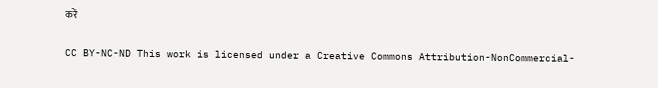करें

CC BY-NC-ND This work is licensed under a Creative Commons Attribution-NonCommercial-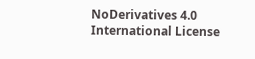NoDerivatives 4.0 International License